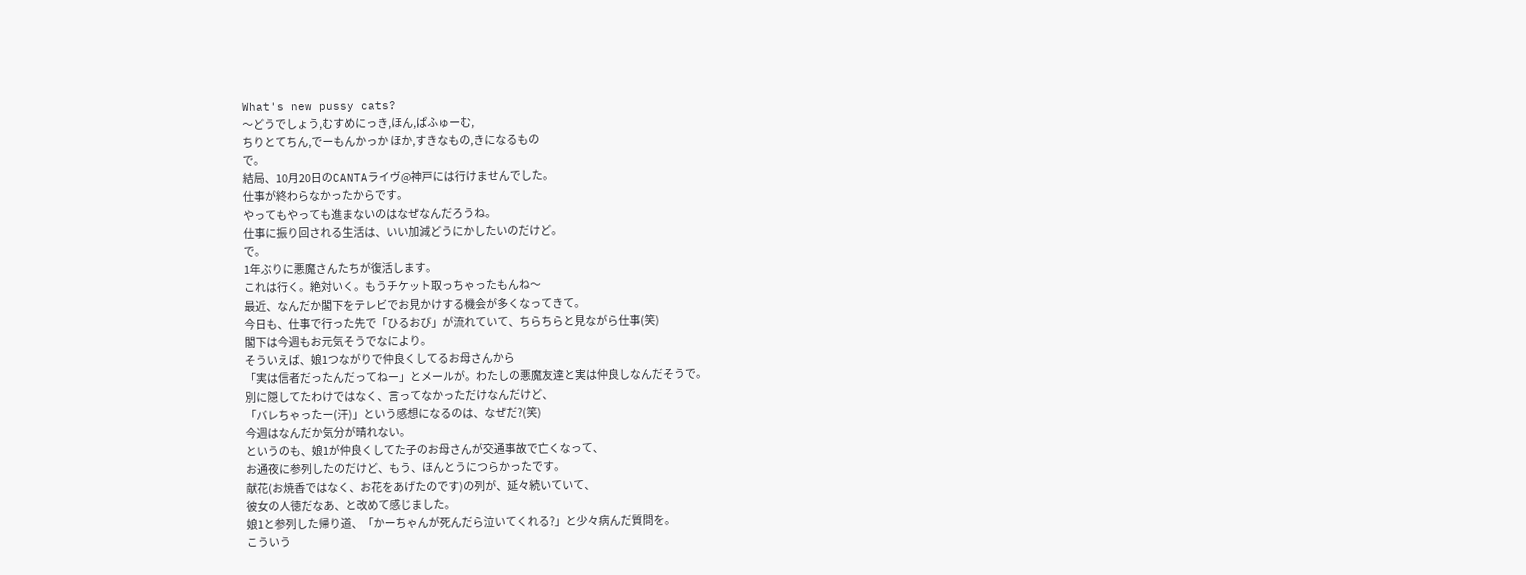What's new pussy cats?
〜どうでしょう,むすめにっき,ほん,ぱふゅーむ,
ちりとてちん,でーもんかっか ほか,すきなもの,きになるもの
で。
結局、10月20日のCANTAライヴ@神戸には行けませんでした。
仕事が終わらなかったからです。
やってもやっても進まないのはなぜなんだろうね。
仕事に振り回される生活は、いい加減どうにかしたいのだけど。
で。
1年ぶりに悪魔さんたちが復活します。
これは行く。絶対いく。もうチケット取っちゃったもんね〜
最近、なんだか閣下をテレビでお見かけする機会が多くなってきて。
今日も、仕事で行った先で「ひるおび」が流れていて、ちらちらと見ながら仕事(笑)
閣下は今週もお元気そうでなにより。
そういえば、娘1つながりで仲良くしてるお母さんから
「実は信者だったんだってねー」とメールが。わたしの悪魔友達と実は仲良しなんだそうで。
別に隠してたわけではなく、言ってなかっただけなんだけど、
「バレちゃったー(汗)」という感想になるのは、なぜだ?(笑)
今週はなんだか気分が晴れない。
というのも、娘1が仲良くしてた子のお母さんが交通事故で亡くなって、
お通夜に参列したのだけど、もう、ほんとうにつらかったです。
献花(お焼香ではなく、お花をあげたのです)の列が、延々続いていて、
彼女の人徳だなあ、と改めて感じました。
娘1と参列した帰り道、「かーちゃんが死んだら泣いてくれる?」と少々病んだ質問を。
こういう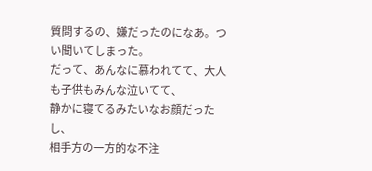質問するの、嫌だったのになあ。つい聞いてしまった。
だって、あんなに慕われてて、大人も子供もみんな泣いてて、
静かに寝てるみたいなお顔だったし、
相手方の一方的な不注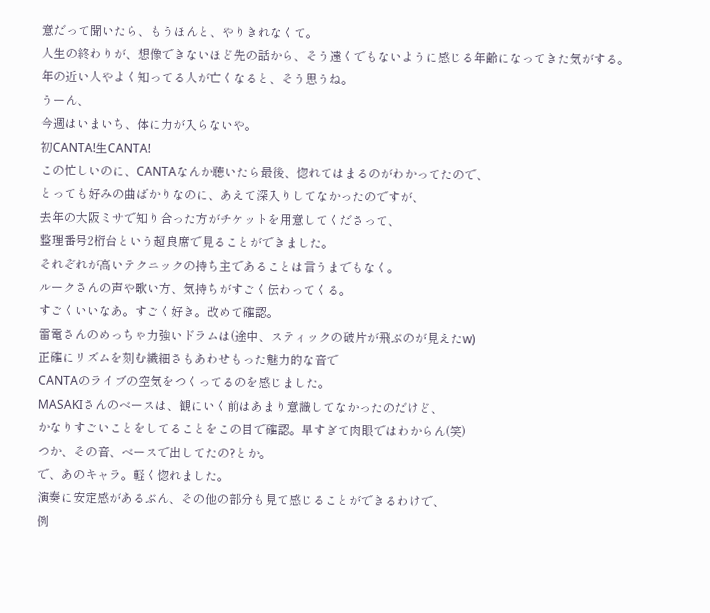意だって聞いたら、もうほんと、やりきれなくて。
人生の終わりが、想像できないほど先の話から、そう遠くでもないように感じる年齢になってきた気がする。
年の近い人やよく知ってる人が亡くなると、そう思うね。
うーん、
今週はいまいち、体に力が入らないや。
初CANTA!生CANTA!
この忙しいのに、CANTAなんか聴いたら最後、惚れてはまるのがわかってたので、
とっても好みの曲ばかりなのに、あえて深入りしてなかったのですが、
去年の大阪ミサで知り合った方がチケットを用意してくださって、
整理番号2桁台という超良席で見ることができました。
それぞれが高いテクニックの持ち主であることは言うまでもなく。
ルークさんの声や歌い方、気持ちがすごく伝わってくる。
すごくいいなあ。すごく好き。改めて確認。
雷電さんのめっちゃ力強いドラムは(途中、スティックの破片が飛ぶのが見えたw)
正確にリズムを刻む繊細さもあわせもった魅力的な音で
CANTAのライブの空気をつくってるのを感じました。
MASAKIさんのベースは、観にいく前はあまり意識してなかったのだけど、
かなりすごいことをしてることをこの目で確認。早すぎて肉眼ではわからん(笑)
つか、その音、ベースで出してたの?とか。
で、あのキャラ。軽く惚れました。
演奏に安定感があるぶん、その他の部分も見て感じることができるわけで、
例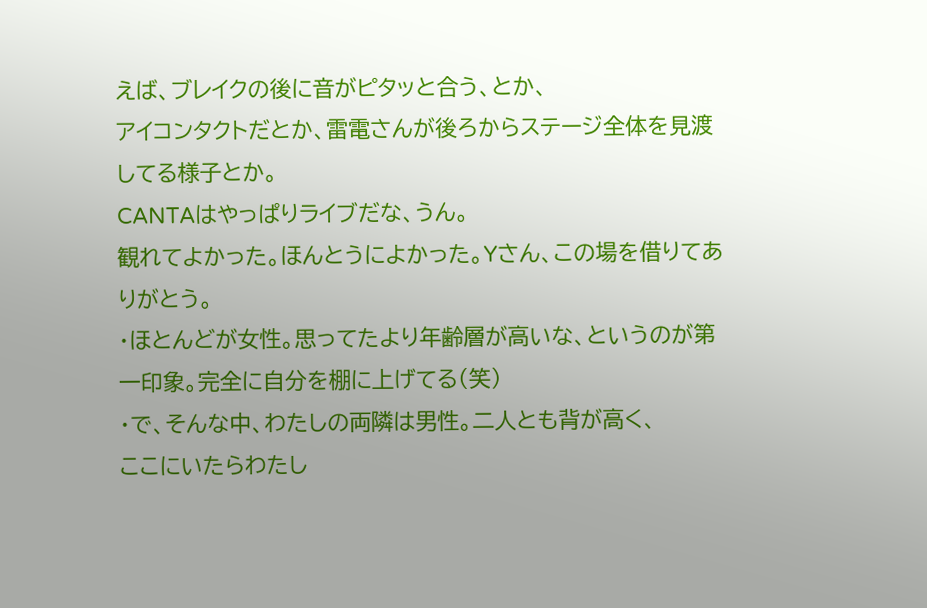えば、ブレイクの後に音がピタッと合う、とか、
アイコンタクトだとか、雷電さんが後ろからステージ全体を見渡してる様子とか。
CANTAはやっぱりライブだな、うん。
観れてよかった。ほんとうによかった。Yさん、この場を借りてありがとう。
・ほとんどが女性。思ってたより年齢層が高いな、というのが第一印象。完全に自分を棚に上げてる(笑)
・で、そんな中、わたしの両隣は男性。二人とも背が高く、
ここにいたらわたし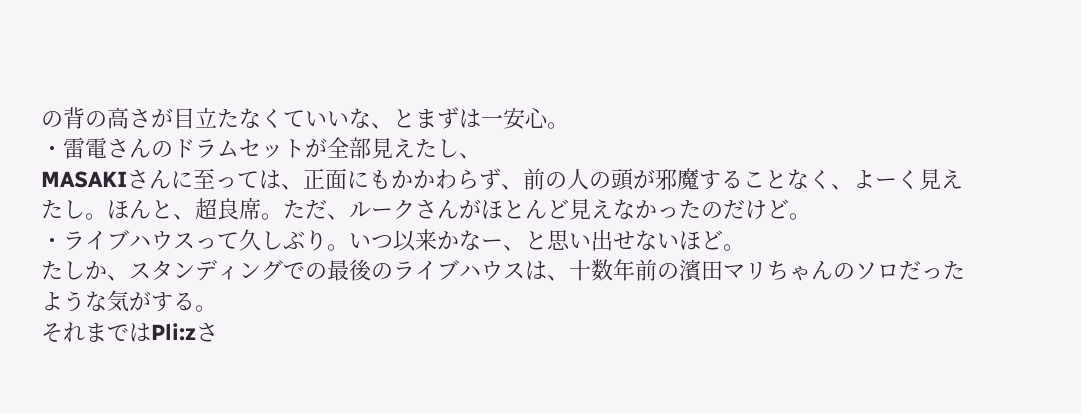の背の高さが目立たなくていいな、とまずは一安心。
・雷電さんのドラムセットが全部見えたし、
MASAKIさんに至っては、正面にもかかわらず、前の人の頭が邪魔することなく、よーく見えたし。ほんと、超良席。ただ、ルークさんがほとんど見えなかったのだけど。
・ライブハウスって久しぶり。いつ以来かなー、と思い出せないほど。
たしか、スタンディングでの最後のライブハウスは、十数年前の濱田マリちゃんのソロだったような気がする。
それまではPli:zさ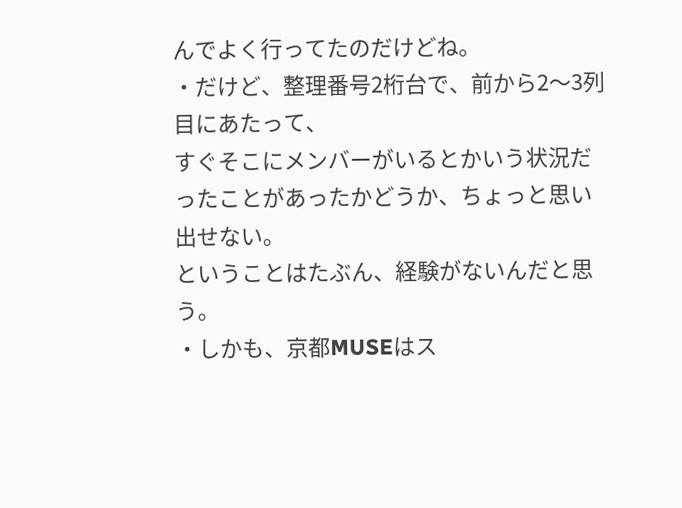んでよく行ってたのだけどね。
・だけど、整理番号2桁台で、前から2〜3列目にあたって、
すぐそこにメンバーがいるとかいう状況だったことがあったかどうか、ちょっと思い出せない。
ということはたぶん、経験がないんだと思う。
・しかも、京都MUSEはス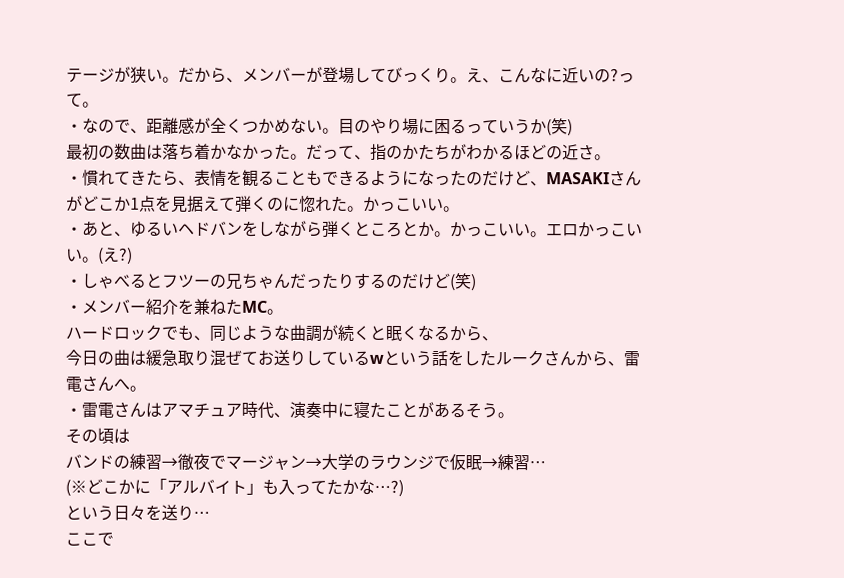テージが狭い。だから、メンバーが登場してびっくり。え、こんなに近いの?って。
・なので、距離感が全くつかめない。目のやり場に困るっていうか(笑)
最初の数曲は落ち着かなかった。だって、指のかたちがわかるほどの近さ。
・慣れてきたら、表情を観ることもできるようになったのだけど、MASAKIさんがどこか1点を見据えて弾くのに惚れた。かっこいい。
・あと、ゆるいヘドバンをしながら弾くところとか。かっこいい。エロかっこいい。(え?)
・しゃべるとフツーの兄ちゃんだったりするのだけど(笑)
・メンバー紹介を兼ねたMC。
ハードロックでも、同じような曲調が続くと眠くなるから、
今日の曲は緩急取り混ぜてお送りしているwという話をしたルークさんから、雷電さんへ。
・雷電さんはアマチュア時代、演奏中に寝たことがあるそう。
その頃は
バンドの練習→徹夜でマージャン→大学のラウンジで仮眠→練習…
(※どこかに「アルバイト」も入ってたかな…?)
という日々を送り…
ここで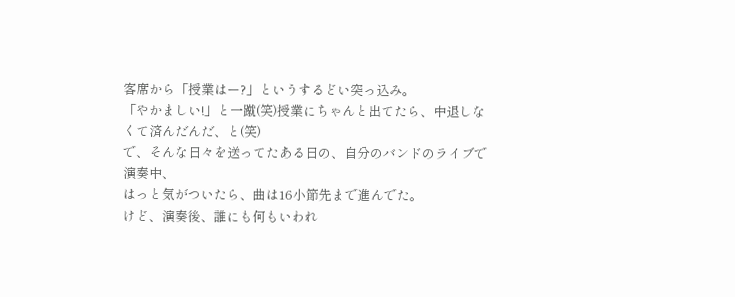客席から「授業はー?」というするどい突っ込み。
「やかましい!」と一蹴(笑)授業にちゃんと出てたら、中退しなくて済んだんだ、と(笑)
で、そんな日々を送ってたある日の、自分のバンドのライブで演奏中、
はっと気がついたら、曲は16小節先まで進んでた。
けど、演奏後、誰にも何もいわれ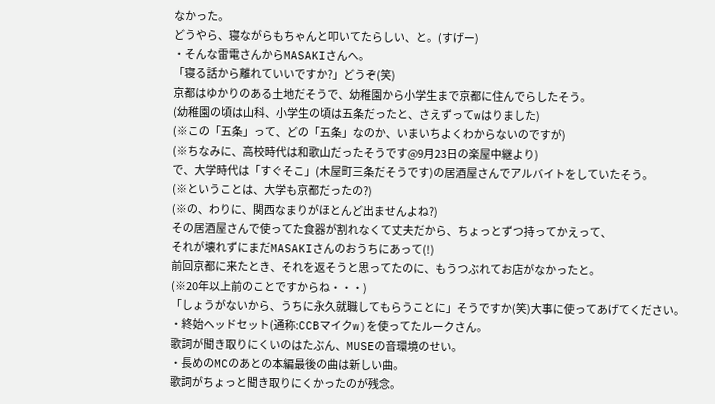なかった。
どうやら、寝ながらもちゃんと叩いてたらしい、と。(すげー)
・そんな雷電さんからMASAKIさんへ。
「寝る話から離れていいですか?」どうぞ(笑)
京都はゆかりのある土地だそうで、幼稚園から小学生まで京都に住んでらしたそう。
(幼稚園の頃は山科、小学生の頃は五条だったと、さえずってwはりました)
(※この「五条」って、どの「五条」なのか、いまいちよくわからないのですが)
(※ちなみに、高校時代は和歌山だったそうです@9月23日の楽屋中継より)
で、大学時代は「すぐそこ」(木屋町三条だそうです)の居酒屋さんでアルバイトをしていたそう。
(※ということは、大学も京都だったの?)
(※の、わりに、関西なまりがほとんど出ませんよね?)
その居酒屋さんで使ってた食器が割れなくて丈夫だから、ちょっとずつ持ってかえって、
それが壊れずにまだMASAKIさんのおうちにあって(!)
前回京都に来たとき、それを返そうと思ってたのに、もうつぶれてお店がなかったと。
(※20年以上前のことですからね・・・)
「しょうがないから、うちに永久就職してもらうことに」そうですか(笑)大事に使ってあげてください。
・終始ヘッドセット(通称:CCBマイクw)を使ってたルークさん。
歌詞が聞き取りにくいのはたぶん、MUSEの音環境のせい。
・長めのMCのあとの本編最後の曲は新しい曲。
歌詞がちょっと聞き取りにくかったのが残念。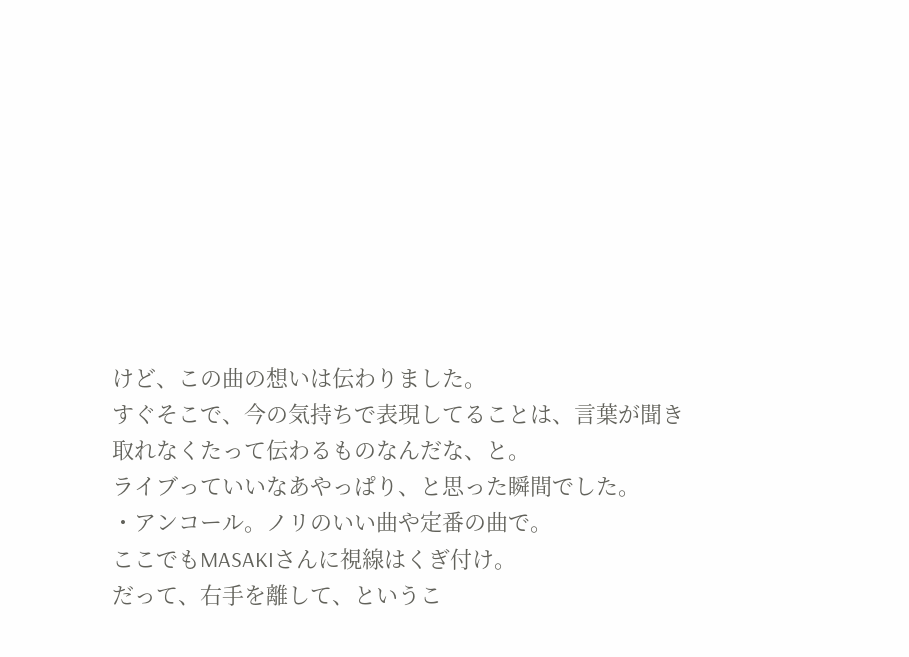けど、この曲の想いは伝わりました。
すぐそこで、今の気持ちで表現してることは、言葉が聞き取れなくたって伝わるものなんだな、と。
ライブっていいなあやっぱり、と思った瞬間でした。
・アンコール。ノリのいい曲や定番の曲で。
ここでもMASAKIさんに視線はくぎ付け。
だって、右手を離して、というこ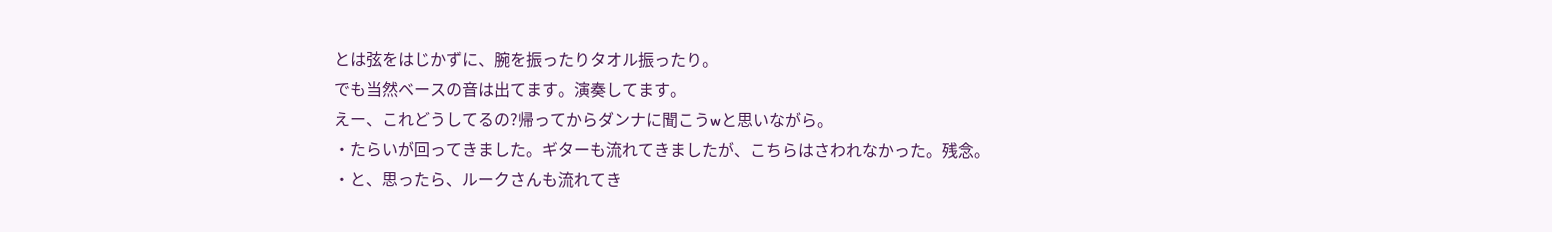とは弦をはじかずに、腕を振ったりタオル振ったり。
でも当然ベースの音は出てます。演奏してます。
えー、これどうしてるの?帰ってからダンナに聞こうwと思いながら。
・たらいが回ってきました。ギターも流れてきましたが、こちらはさわれなかった。残念。
・と、思ったら、ルークさんも流れてき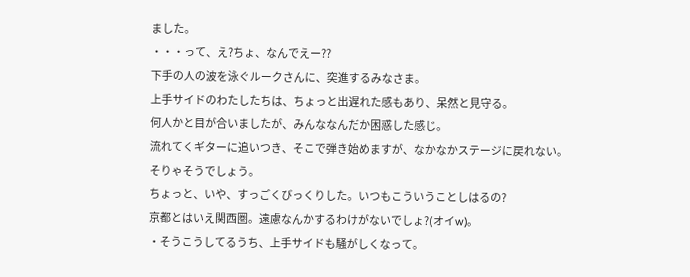ました。
・・・って、え?ちょ、なんでえー??
下手の人の波を泳ぐルークさんに、突進するみなさま。
上手サイドのわたしたちは、ちょっと出遅れた感もあり、呆然と見守る。
何人かと目が合いましたが、みんななんだか困惑した感じ。
流れてくギターに追いつき、そこで弾き始めますが、なかなかステージに戻れない。
そりゃそうでしょう。
ちょっと、いや、すっごくびっくりした。いつもこういうことしはるの?
京都とはいえ関西圏。遠慮なんかするわけがないでしょ?(オイw)。
・そうこうしてるうち、上手サイドも騒がしくなって。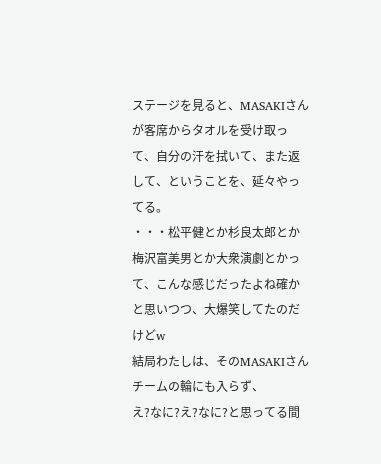ステージを見ると、MASAKIさんが客席からタオルを受け取って、自分の汗を拭いて、また返して、ということを、延々やってる。
・・・松平健とか杉良太郎とか梅沢富美男とか大衆演劇とかって、こんな感じだったよね確か
と思いつつ、大爆笑してたのだけどw
結局わたしは、そのMASAKIさんチームの輪にも入らず、
え?なに?え?なに?と思ってる間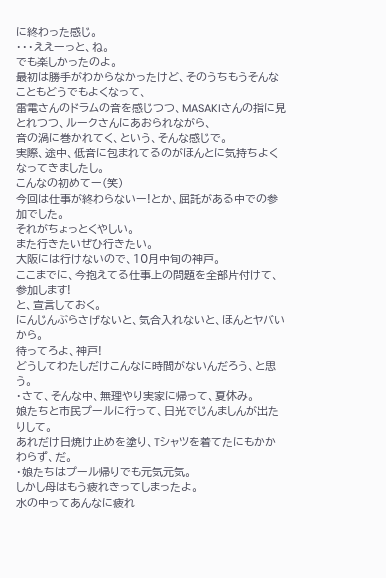に終わった感じ。
・・・ええーっと、ね。
でも楽しかったのよ。
最初は勝手がわからなかったけど、そのうちもうそんなこともどうでもよくなって、
雷電さんのドラムの音を感じつつ、MASAKIさんの指に見とれつつ、ルークさんにあおられながら、
音の渦に巻かれてく、という、そんな感じで。
実際、途中、低音に包まれてるのがほんとに気持ちよくなってきましたし。
こんなの初めてー(笑)
今回は仕事が終わらないー!とか、屈託がある中での参加でした。
それがちょっとくやしい。
また行きたいぜひ行きたい。
大阪には行けないので、10月中旬の神戸。
ここまでに、今抱えてる仕事上の問題を全部片付けて、参加します!
と、宣言しておく。
にんじんぶらさげないと、気合入れないと、ほんとヤバいから。
待ってろよ、神戸!
どうしてわたしだけこんなに時間がないんだろう、と思う。
・さて、そんな中、無理やり実家に帰って、夏休み。
娘たちと市民プールに行って、日光でじんましんが出たりして。
あれだけ日焼け止めを塗り、Tシャツを着てたにもかかわらず、だ。
・娘たちはプール帰りでも元気元気。
しかし母はもう疲れきってしまったよ。
水の中ってあんなに疲れ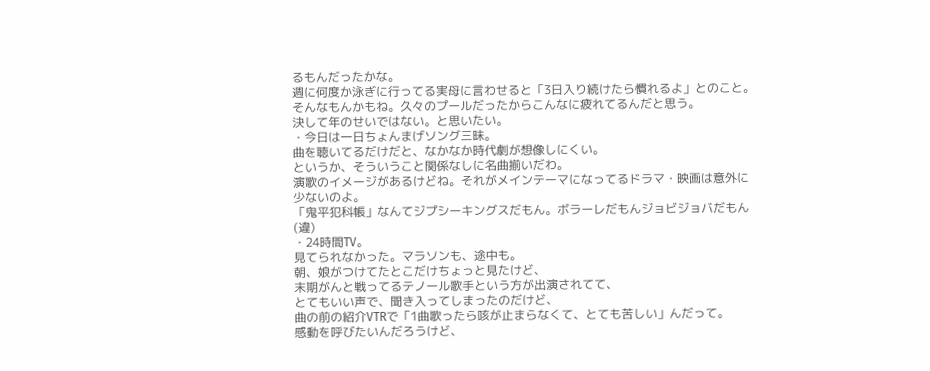るもんだったかな。
週に何度か泳ぎに行ってる実母に言わせると「3日入り続けたら慣れるよ」とのこと。
そんなもんかもね。久々のプールだったからこんなに疲れてるんだと思う。
決して年のせいではない。と思いたい。
・今日は一日ちょんまげソング三昧。
曲を聴いてるだけだと、なかなか時代劇が想像しにくい。
というか、そういうこと関係なしに名曲揃いだわ。
演歌のイメージがあるけどね。それがメインテーマになってるドラマ・映画は意外に少ないのよ。
「鬼平犯科帳」なんてジプシーキングスだもん。ボラーレだもんジョビジョバだもん(違)
・24時間TV。
見てられなかった。マラソンも、途中も。
朝、娘がつけてたとこだけちょっと見たけど、
末期がんと戦ってるテノール歌手という方が出演されてて、
とてもいい声で、聞き入ってしまったのだけど、
曲の前の紹介VTRで「1曲歌ったら咳が止まらなくて、とても苦しい」んだって。
感動を呼びたいんだろうけど、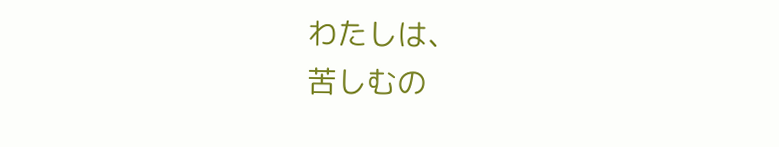わたしは、
苦しむの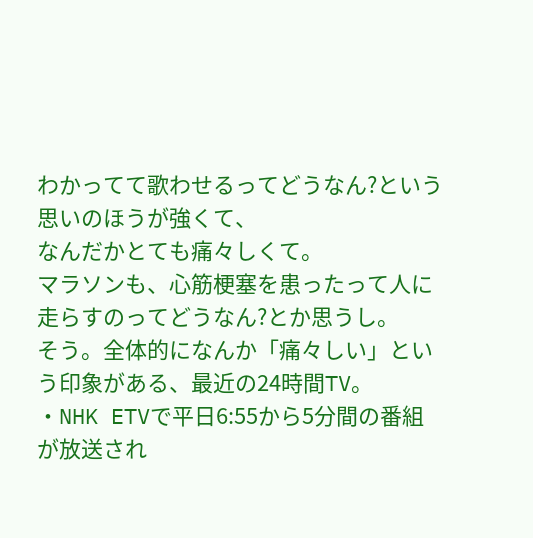わかってて歌わせるってどうなん?という思いのほうが強くて、
なんだかとても痛々しくて。
マラソンも、心筋梗塞を患ったって人に走らすのってどうなん?とか思うし。
そう。全体的になんか「痛々しい」という印象がある、最近の24時間TV。
・NHK ETVで平日6:55から5分間の番組が放送され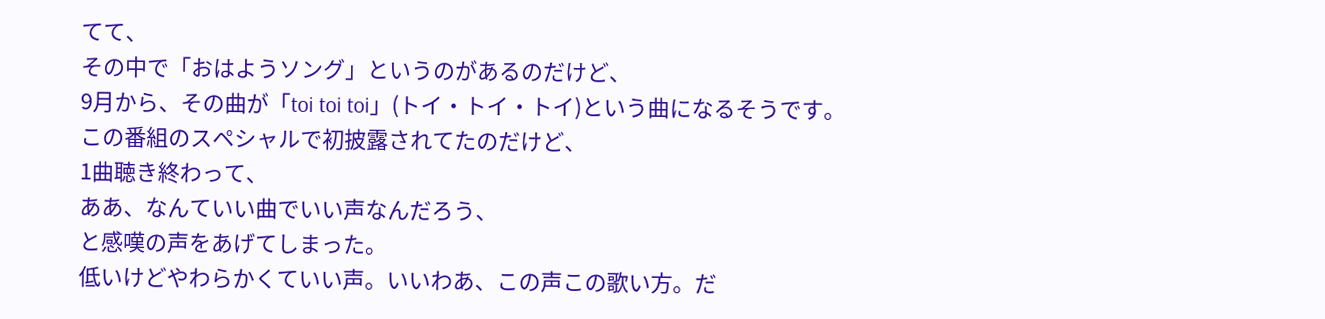てて、
その中で「おはようソング」というのがあるのだけど、
9月から、その曲が「toi toi toi」(トイ・トイ・トイ)という曲になるそうです。
この番組のスペシャルで初披露されてたのだけど、
1曲聴き終わって、
ああ、なんていい曲でいい声なんだろう、
と感嘆の声をあげてしまった。
低いけどやわらかくていい声。いいわあ、この声この歌い方。だ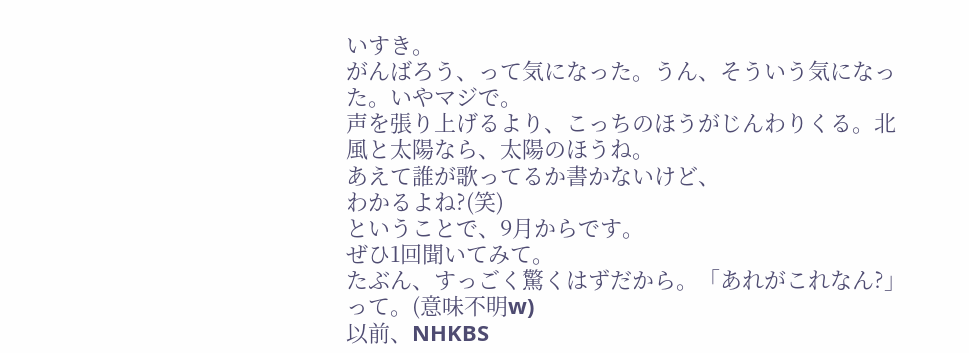いすき。
がんばろう、って気になった。うん、そういう気になった。いやマジで。
声を張り上げるより、こっちのほうがじんわりくる。北風と太陽なら、太陽のほうね。
あえて誰が歌ってるか書かないけど、
わかるよね?(笑)
ということで、9月からです。
ぜひ1回聞いてみて。
たぶん、すっごく驚くはずだから。「あれがこれなん?」って。(意味不明w)
以前、NHKBS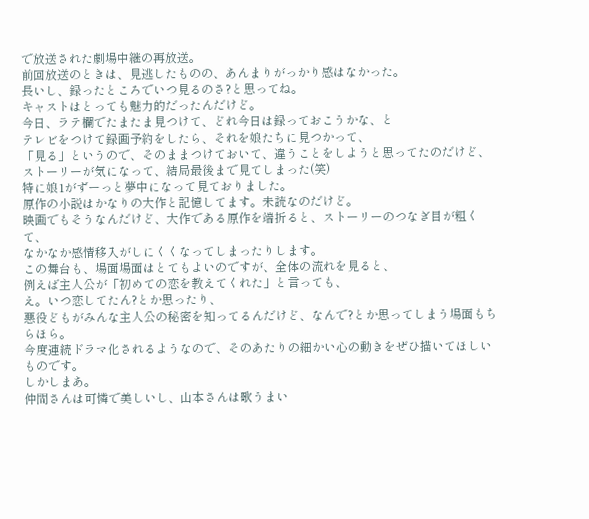で放送された劇場中継の再放送。
前回放送のときは、見逃したものの、あんまりがっかり感はなかった。
長いし、録ったところでいつ見るのさ?と思ってね。
キャストはとっても魅力的だったんだけど。
今日、ラテ欄でたまたま見つけて、どれ今日は録っておこうかな、と
テレビをつけて録画予約をしたら、それを娘たちに見つかって、
「見る」というので、そのままつけておいて、違うことをしようと思ってたのだけど、
ストーリーが気になって、結局最後まで見てしまった(笑)
特に娘1がずーっと夢中になって見ておりました。
原作の小説はかなりの大作と記憶してます。未読なのだけど。
映画でもそうなんだけど、大作である原作を端折ると、ストーリーのつなぎ目が粗くて、
なかなか感情移入がしにくくなってしまったりします。
この舞台も、場面場面はとてもよいのですが、全体の流れを見ると、
例えば主人公が「初めての恋を教えてくれた」と言っても、
え。いつ恋してたん?とか思ったり、
悪役どもがみんな主人公の秘密を知ってるんだけど、なんで?とか思ってしまう場面もちらほら。
今度連続ドラマ化されるようなので、そのあたりの細かい心の動きをぜひ描いてほしいものです。
しかしまあ。
仲間さんは可憐で美しいし、山本さんは歌うまい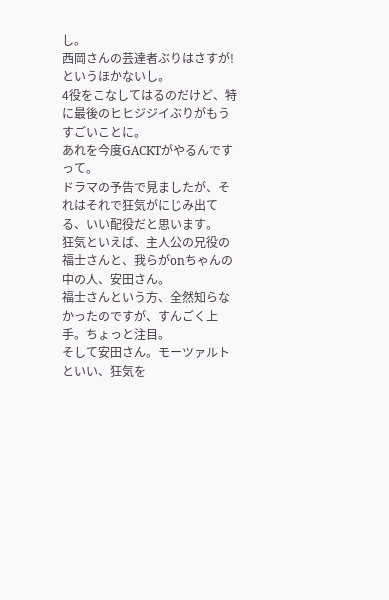し。
西岡さんの芸達者ぶりはさすが!というほかないし。
4役をこなしてはるのだけど、特に最後のヒヒジジイぶりがもうすごいことに。
あれを今度GACKTがやるんですって。
ドラマの予告で見ましたが、それはそれで狂気がにじみ出てる、いい配役だと思います。
狂気といえば、主人公の兄役の福士さんと、我らがonちゃんの中の人、安田さん。
福士さんという方、全然知らなかったのですが、すんごく上手。ちょっと注目。
そして安田さん。モーツァルトといい、狂気を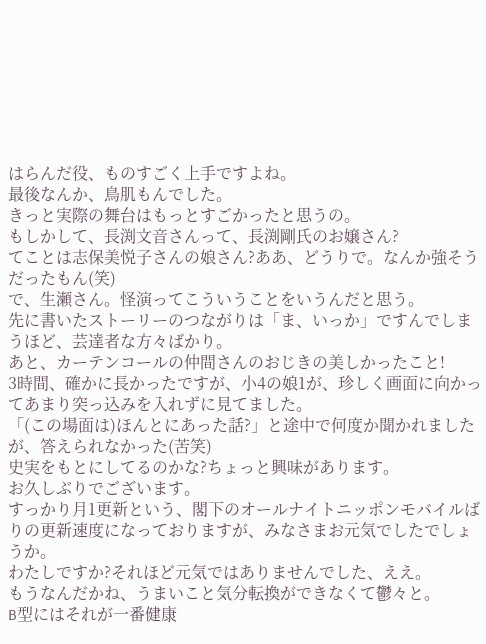はらんだ役、ものすごく上手ですよね。
最後なんか、鳥肌もんでした。
きっと実際の舞台はもっとすごかったと思うの。
もしかして、長渕文音さんって、長渕剛氏のお嬢さん?
てことは志保美悦子さんの娘さん?ああ、どうりで。なんか強そうだったもん(笑)
で、生瀬さん。怪演ってこういうことをいうんだと思う。
先に書いたストーリーのつながりは「ま、いっか」ですんでしまうほど、芸達者な方々ばかり。
あと、カーテンコールの仲間さんのおじきの美しかったこと!
3時間、確かに長かったですが、小4の娘1が、珍しく画面に向かってあまり突っ込みを入れずに見てました。
「(この場面は)ほんとにあった話?」と途中で何度か聞かれましたが、答えられなかった(苦笑)
史実をもとにしてるのかな?ちょっと興味があります。
お久しぶりでございます。
すっかり月1更新という、閣下のオールナイトニッポンモバイルばりの更新速度になっておりますが、みなさまお元気でしたでしょうか。
わたしですか?それほど元気ではありませんでした、ええ。
もうなんだかね、うまいこと気分転換ができなくて鬱々と。
B型にはそれが一番健康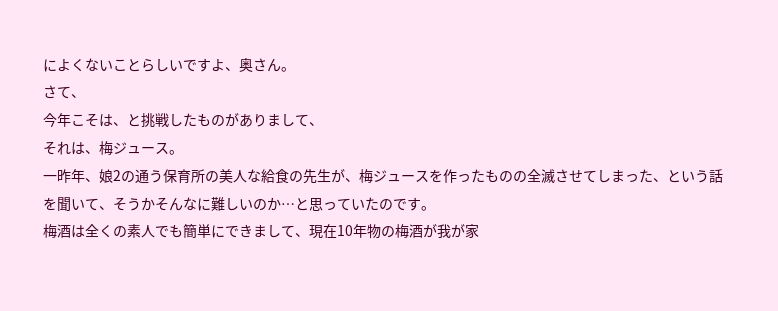によくないことらしいですよ、奥さん。
さて、
今年こそは、と挑戦したものがありまして、
それは、梅ジュース。
一昨年、娘2の通う保育所の美人な給食の先生が、梅ジュースを作ったものの全滅させてしまった、という話を聞いて、そうかそんなに難しいのか…と思っていたのです。
梅酒は全くの素人でも簡単にできまして、現在10年物の梅酒が我が家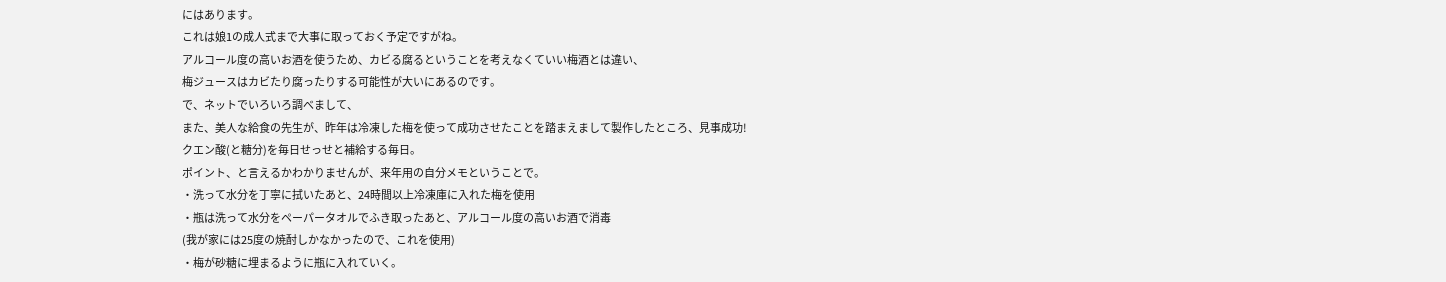にはあります。
これは娘1の成人式まで大事に取っておく予定ですがね。
アルコール度の高いお酒を使うため、カビる腐るということを考えなくていい梅酒とは違い、
梅ジュースはカビたり腐ったりする可能性が大いにあるのです。
で、ネットでいろいろ調べまして、
また、美人な給食の先生が、昨年は冷凍した梅を使って成功させたことを踏まえまして製作したところ、見事成功!
クエン酸(と糖分)を毎日せっせと補給する毎日。
ポイント、と言えるかわかりませんが、来年用の自分メモということで。
・洗って水分を丁寧に拭いたあと、24時間以上冷凍庫に入れた梅を使用
・瓶は洗って水分をペーパータオルでふき取ったあと、アルコール度の高いお酒で消毒
(我が家には25度の焼酎しかなかったので、これを使用)
・梅が砂糖に埋まるように瓶に入れていく。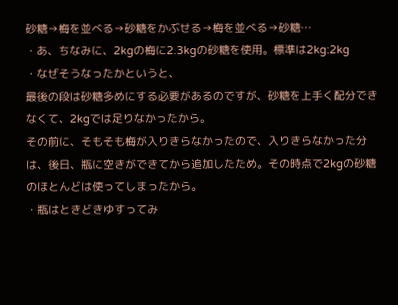砂糖→梅を並べる→砂糖をかぶせる→梅を並べる→砂糖…
・あ、ちなみに、2kgの梅に2.3kgの砂糖を使用。標準は2kg:2kg
・なぜそうなったかというと、
最後の段は砂糖多めにする必要があるのですが、砂糖を上手く配分できなくて、2kgでは足りなかったから。
その前に、そもそも梅が入りきらなかったので、入りきらなかった分は、後日、瓶に空きができてから追加したため。その時点で2kgの砂糖のほとんどは使ってしまったから。
・瓶はときどきゆすってみ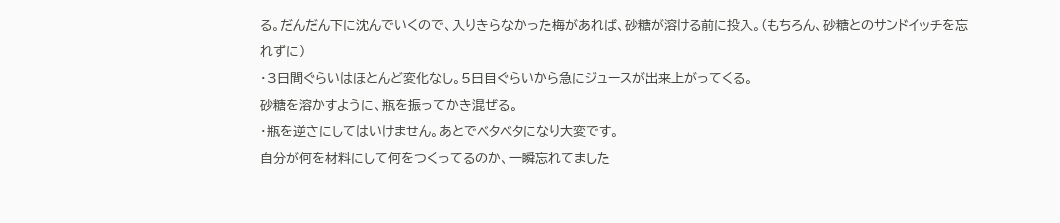る。だんだん下に沈んでいくので、入りきらなかった梅があれば、砂糖が溶ける前に投入。(もちろん、砂糖とのサンドイッチを忘れずに)
・3日間ぐらいはほとんど変化なし。5日目ぐらいから急にジュースが出来上がってくる。
砂糖を溶かすように、瓶を振ってかき混ぜる。
・瓶を逆さにしてはいけません。あとでベタベタになり大変です。
自分が何を材料にして何をつくってるのか、一瞬忘れてました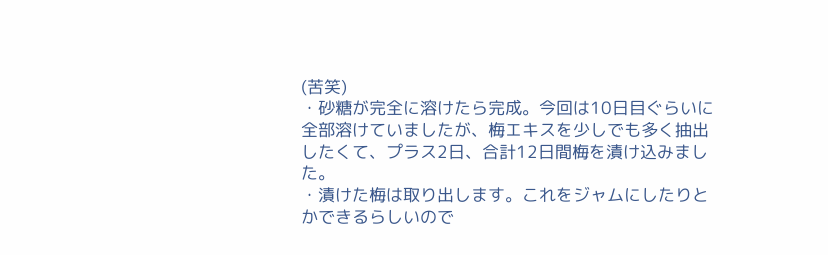(苦笑)
・砂糖が完全に溶けたら完成。今回は10日目ぐらいに全部溶けていましたが、梅エキスを少しでも多く抽出したくて、プラス2日、合計12日間梅を漬け込みました。
・漬けた梅は取り出します。これをジャムにしたりとかできるらしいので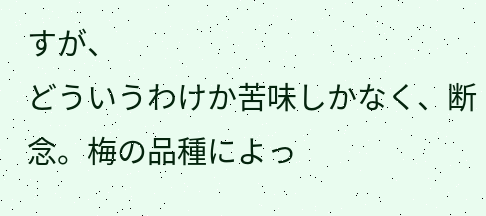すが、
どういうわけか苦味しかなく、断念。梅の品種によっ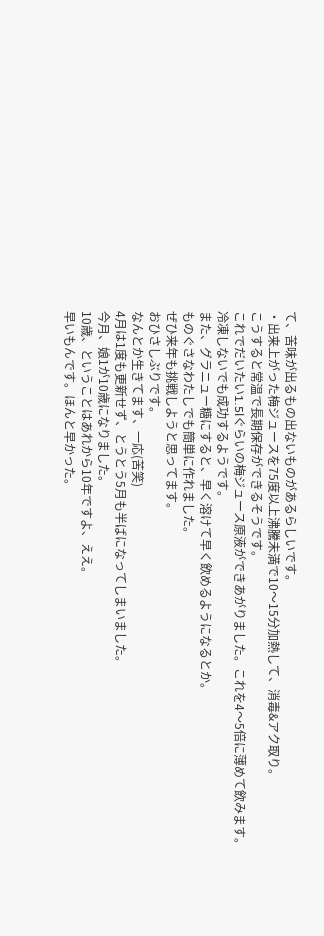て、苦味が出るもの出ないものがあるらしいです。
・出来上がった梅ジュースを75度以上沸騰未満で10〜15分加熱して、消毒&アク取り。
こうすると常温で長期保存ができるそうです。
これでだいたい1.5lぐらいの梅ジュース原液ができあがりました。これを4〜5倍に薄めて飲みます。
冷凍しないでも成功するようです。
また、グラニュー糖にすると、早く溶けて早く飲めるようになるとか。
ものぐさなわたしでも簡単に作れました。
ぜひ来年も挑戦しようと思ってます。
おひさしぶりです。
なんとか生きてます、一応(苦笑)
4月は1度も更新せず、とうとう5月も半ばになってしまいました。
今月、娘1が10歳になりました。
10歳、ということはあれから10年ですよ、ええ。
早いもんです。ほんと早かった。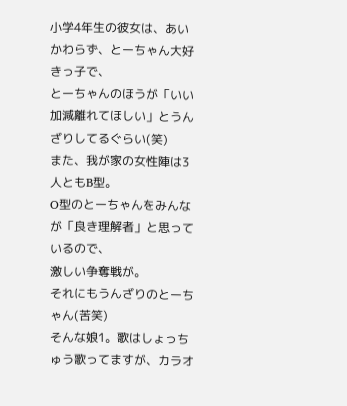小学4年生の彼女は、あいかわらず、とーちゃん大好きっ子で、
とーちゃんのほうが「いい加減離れてほしい」とうんざりしてるぐらい(笑)
また、我が家の女性陣は3人ともB型。
O型のとーちゃんをみんなが「良き理解者」と思っているので、
激しい争奪戦が。
それにもうんざりのとーちゃん(苦笑)
そんな娘1。歌はしょっちゅう歌ってますが、カラオ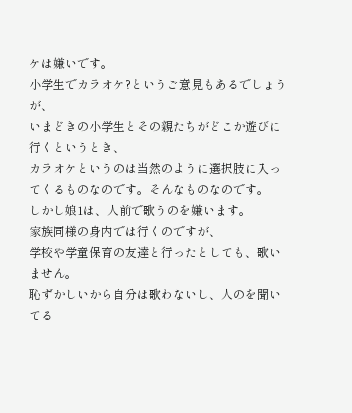ケは嫌いです。
小学生でカラオケ?というご意見もあるでしょうが、
いまどきの小学生とその親たちがどこか遊びに行くというとき、
カラオケというのは当然のように選択肢に入ってくるものなのです。そんなものなのです。
しかし娘1は、人前で歌うのを嫌います。
家族同様の身内では行くのですが、
学校や学童保育の友達と行ったとしても、歌いません。
恥ずかしいから自分は歌わないし、人のを聞いてる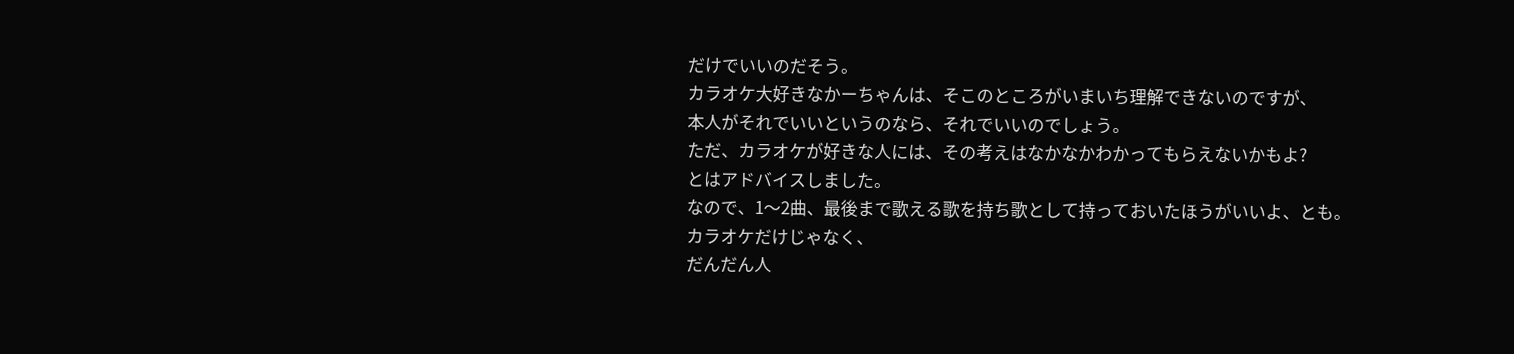だけでいいのだそう。
カラオケ大好きなかーちゃんは、そこのところがいまいち理解できないのですが、
本人がそれでいいというのなら、それでいいのでしょう。
ただ、カラオケが好きな人には、その考えはなかなかわかってもらえないかもよ?
とはアドバイスしました。
なので、1〜2曲、最後まで歌える歌を持ち歌として持っておいたほうがいいよ、とも。
カラオケだけじゃなく、
だんだん人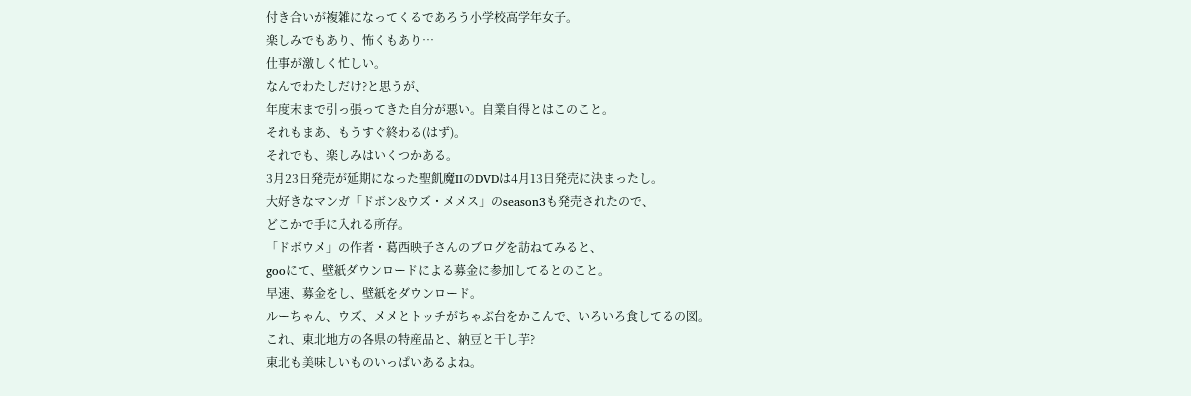付き合いが複雑になってくるであろう小学校高学年女子。
楽しみでもあり、怖くもあり…
仕事が激しく忙しい。
なんでわたしだけ?と思うが、
年度末まで引っ張ってきた自分が悪い。自業自得とはこのこと。
それもまあ、もうすぐ終わる(はず)。
それでも、楽しみはいくつかある。
3月23日発売が延期になった聖飢魔IIのDVDは4月13日発売に決まったし。
大好きなマンガ「ドボン&ウズ・メメス」のseason3も発売されたので、
どこかで手に入れる所存。
「ドボウメ」の作者・葛西映子さんのブログを訪ねてみると、
gooにて、壁紙ダウンロードによる募金に参加してるとのこと。
早速、募金をし、壁紙をダウンロード。
ルーちゃん、ウズ、メメとトッチがちゃぶ台をかこんで、いろいろ食してるの図。
これ、東北地方の各県の特産品と、納豆と干し芋?
東北も美味しいものいっぱいあるよね。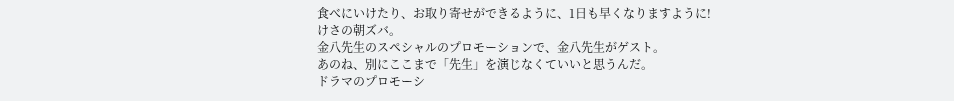食べにいけたり、お取り寄せができるように、1日も早くなりますように!
けさの朝ズバ。
金八先生のスペシャルのプロモーションで、金八先生がゲスト。
あのね、別にここまで「先生」を演じなくていいと思うんだ。
ドラマのプロモーシ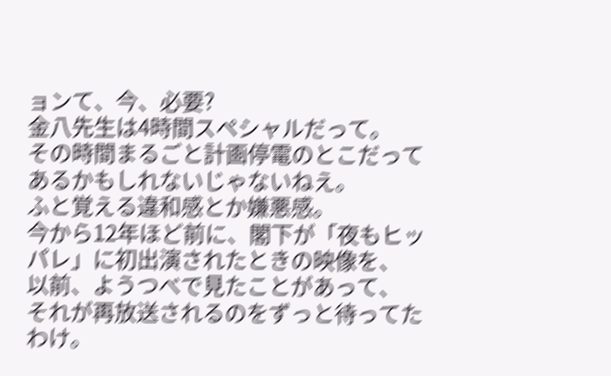ョンて、今、必要?
金八先生は4時間スペシャルだって。
その時間まるごと計画停電のとこだってあるかもしれないじゃないねえ。
ふと覚える違和感とか嫌悪感。
今から12年ほど前に、閣下が「夜もヒッパレ」に初出演されたときの映像を、
以前、ようつべで見たことがあって、
それが再放送されるのをずっと待ってたわけ。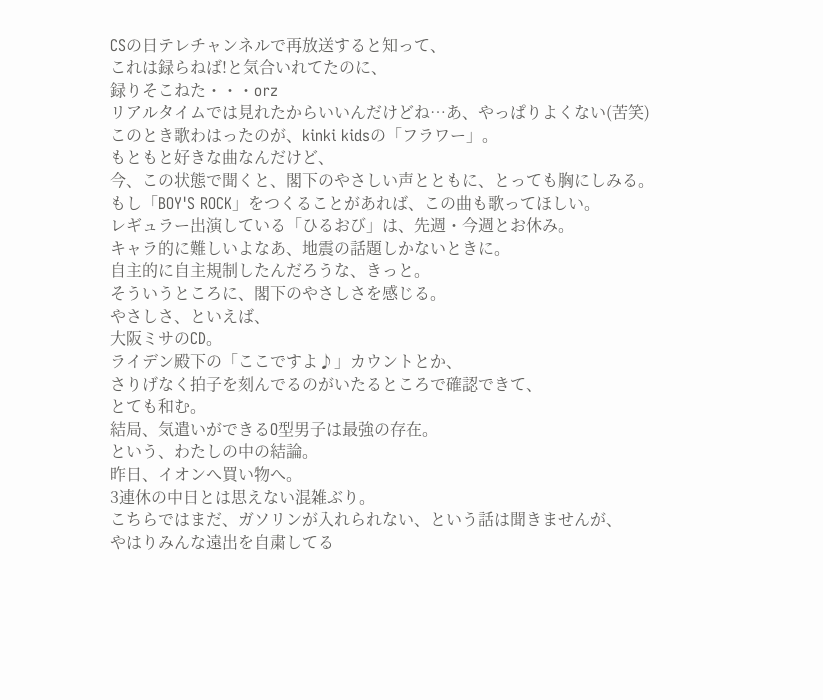CSの日テレチャンネルで再放送すると知って、
これは録らねば!と気合いれてたのに、
録りそこねた・・・orz
リアルタイムでは見れたからいいんだけどね…あ、やっぱりよくない(苦笑)
このとき歌わはったのが、kinki kidsの「フラワー」。
もともと好きな曲なんだけど、
今、この状態で聞くと、閣下のやさしい声とともに、とっても胸にしみる。
もし「BOY'S ROCK」をつくることがあれば、この曲も歌ってほしい。
レギュラー出演している「ひるおび」は、先週・今週とお休み。
キャラ的に難しいよなあ、地震の話題しかないときに。
自主的に自主規制したんだろうな、きっと。
そういうところに、閣下のやさしさを感じる。
やさしさ、といえば、
大阪ミサのCD。
ライデン殿下の「ここですよ♪」カウントとか、
さりげなく拍子を刻んでるのがいたるところで確認できて、
とても和む。
結局、気遣いができるO型男子は最強の存在。
という、わたしの中の結論。
昨日、イオンへ買い物へ。
3連休の中日とは思えない混雑ぶり。
こちらではまだ、ガソリンが入れられない、という話は聞きませんが、
やはりみんな遠出を自粛してる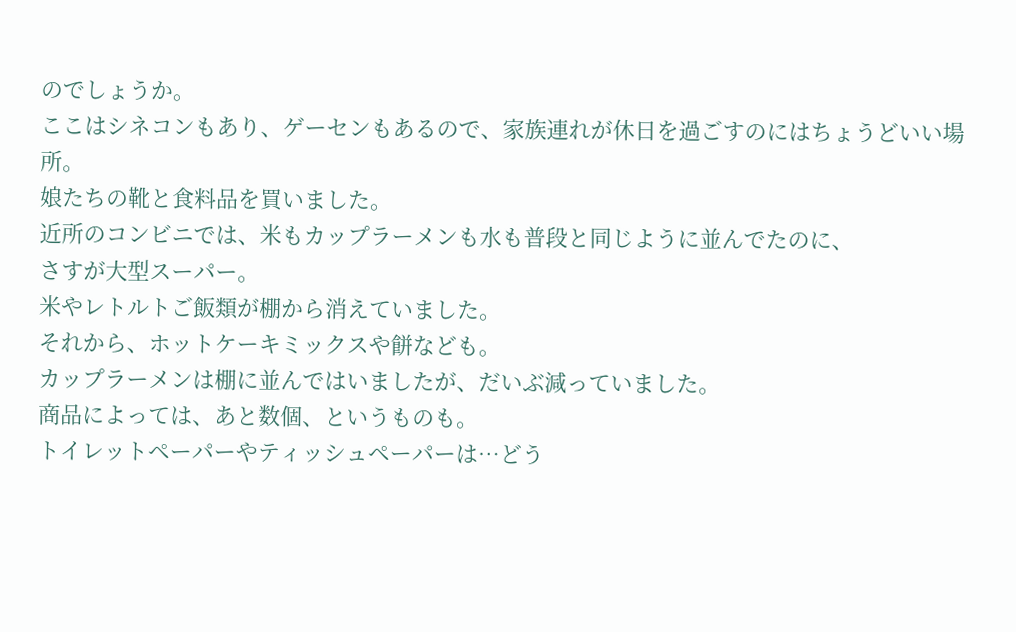のでしょうか。
ここはシネコンもあり、ゲーセンもあるので、家族連れが休日を過ごすのにはちょうどいい場所。
娘たちの靴と食料品を買いました。
近所のコンビニでは、米もカップラーメンも水も普段と同じように並んでたのに、
さすが大型スーパー。
米やレトルトご飯類が棚から消えていました。
それから、ホットケーキミックスや餅なども。
カップラーメンは棚に並んではいましたが、だいぶ減っていました。
商品によっては、あと数個、というものも。
トイレットペーパーやティッシュペーパーは…どう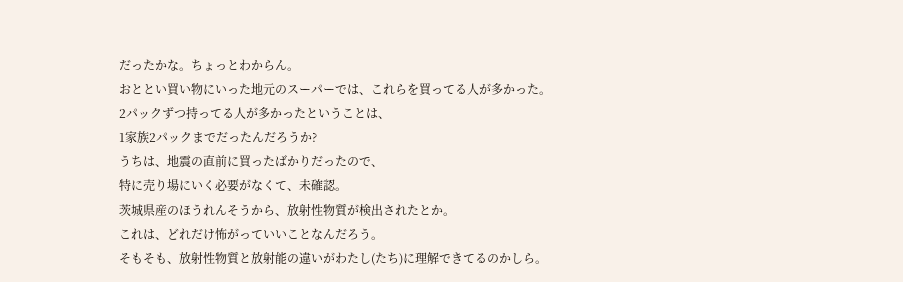だったかな。ちょっとわからん。
おととい買い物にいった地元のスーパーでは、これらを買ってる人が多かった。
2パックずつ持ってる人が多かったということは、
1家族2パックまでだったんだろうか?
うちは、地震の直前に買ったばかりだったので、
特に売り場にいく必要がなくて、未確認。
茨城県産のほうれんそうから、放射性物質が検出されたとか。
これは、どれだけ怖がっていいことなんだろう。
そもそも、放射性物質と放射能の違いがわたし(たち)に理解できてるのかしら。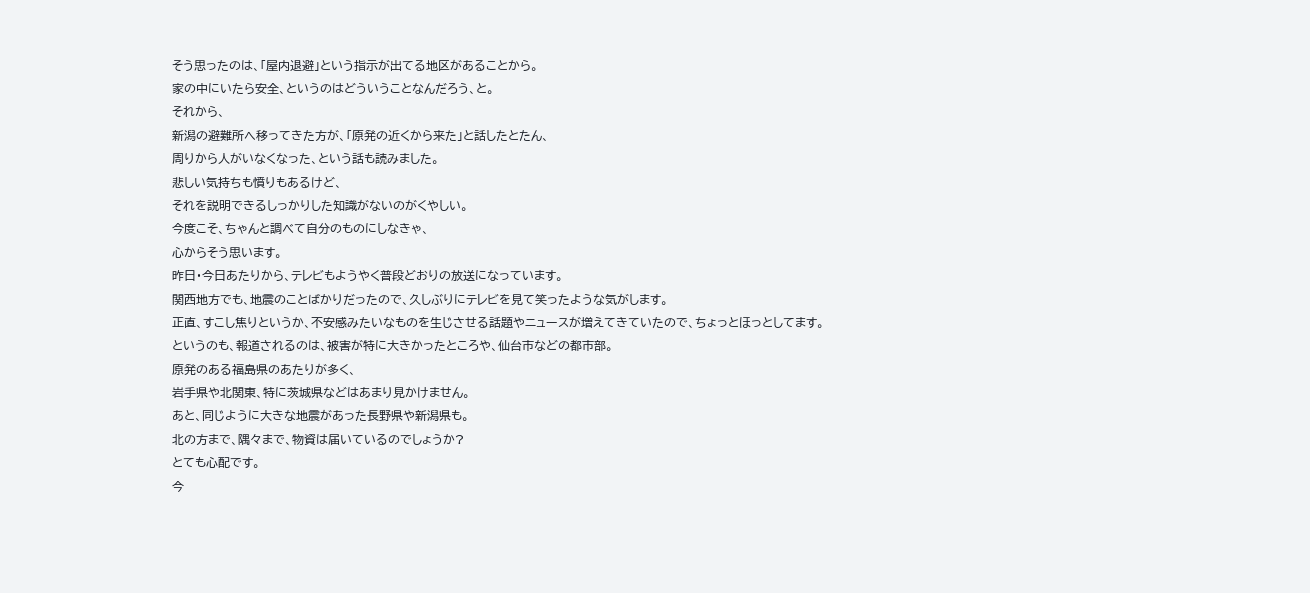そう思ったのは、「屋内退避」という指示が出てる地区があることから。
家の中にいたら安全、というのはどういうことなんだろう、と。
それから、
新潟の避難所へ移ってきた方が、「原発の近くから来た」と話したとたん、
周りから人がいなくなった、という話も読みました。
悲しい気持ちも憤りもあるけど、
それを説明できるしっかりした知識がないのがくやしい。
今度こそ、ちゃんと調べて自分のものにしなきゃ、
心からそう思います。
昨日・今日あたりから、テレビもようやく普段どおりの放送になっています。
関西地方でも、地震のことばかりだったので、久しぶりにテレビを見て笑ったような気がします。
正直、すこし焦りというか、不安感みたいなものを生じさせる話題やニュースが増えてきていたので、ちょっとほっとしてます。
というのも、報道されるのは、被害が特に大きかったところや、仙台市などの都市部。
原発のある福島県のあたりが多く、
岩手県や北関東、特に茨城県などはあまり見かけません。
あと、同じように大きな地震があった長野県や新潟県も。
北の方まで、隅々まで、物資は届いているのでしょうか?
とても心配です。
今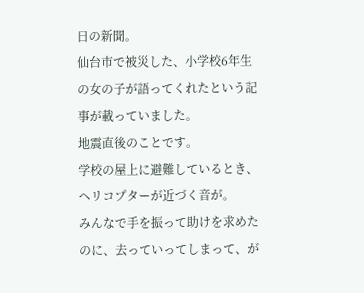日の新聞。
仙台市で被災した、小学校6年生の女の子が語ってくれたという記事が載っていました。
地震直後のことです。
学校の屋上に避難しているとき、ヘリコプターが近づく音が。
みんなで手を振って助けを求めたのに、去っていってしまって、が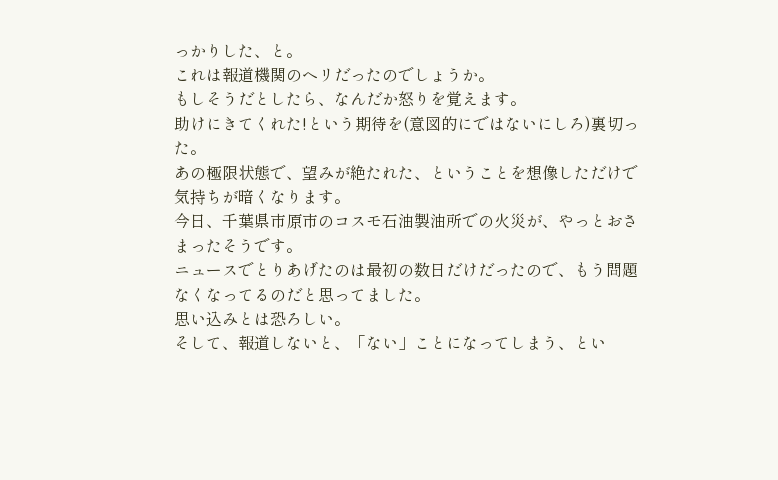っかりした、と。
これは報道機関のヘリだったのでしょうか。
もしそうだとしたら、なんだか怒りを覚えます。
助けにきてくれた!という期待を(意図的にではないにしろ)裏切った。
あの極限状態で、望みが絶たれた、ということを想像しただけで気持ちが暗くなります。
今日、千葉県市原市のコスモ石油製油所での火災が、やっとおさまったそうです。
ニュースでとりあげたのは最初の数日だけだったので、もう問題なくなってるのだと思ってました。
思い込みとは恐ろしい。
そして、報道しないと、「ない」ことになってしまう、とい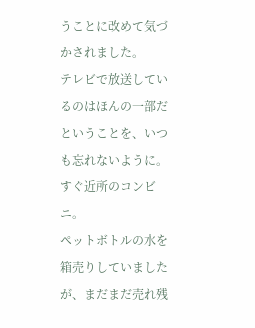うことに改めて気づかされました。
テレビで放送しているのはほんの一部だということを、いつも忘れないように。
すぐ近所のコンビニ。
ペットボトルの水を箱売りしていましたが、まだまだ売れ残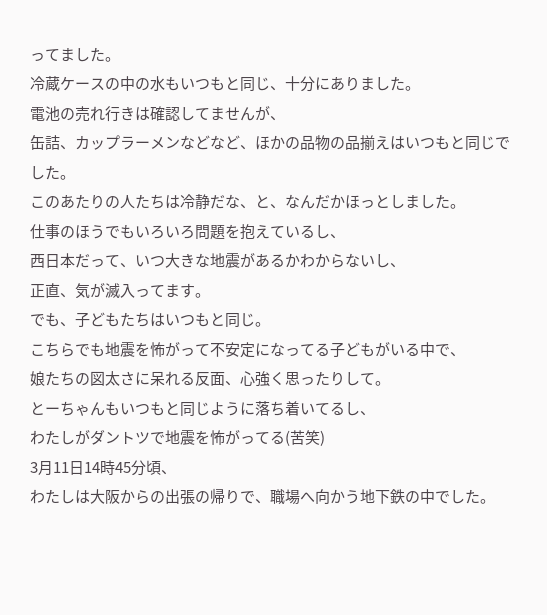ってました。
冷蔵ケースの中の水もいつもと同じ、十分にありました。
電池の売れ行きは確認してませんが、
缶詰、カップラーメンなどなど、ほかの品物の品揃えはいつもと同じでした。
このあたりの人たちは冷静だな、と、なんだかほっとしました。
仕事のほうでもいろいろ問題を抱えているし、
西日本だって、いつ大きな地震があるかわからないし、
正直、気が滅入ってます。
でも、子どもたちはいつもと同じ。
こちらでも地震を怖がって不安定になってる子どもがいる中で、
娘たちの図太さに呆れる反面、心強く思ったりして。
とーちゃんもいつもと同じように落ち着いてるし、
わたしがダントツで地震を怖がってる(苦笑)
3月11日14時45分頃、
わたしは大阪からの出張の帰りで、職場へ向かう地下鉄の中でした。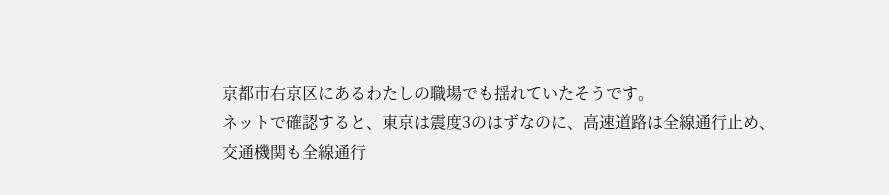京都市右京区にあるわたしの職場でも揺れていたそうです。
ネットで確認すると、東京は震度3のはずなのに、高速道路は全線通行止め、
交通機関も全線通行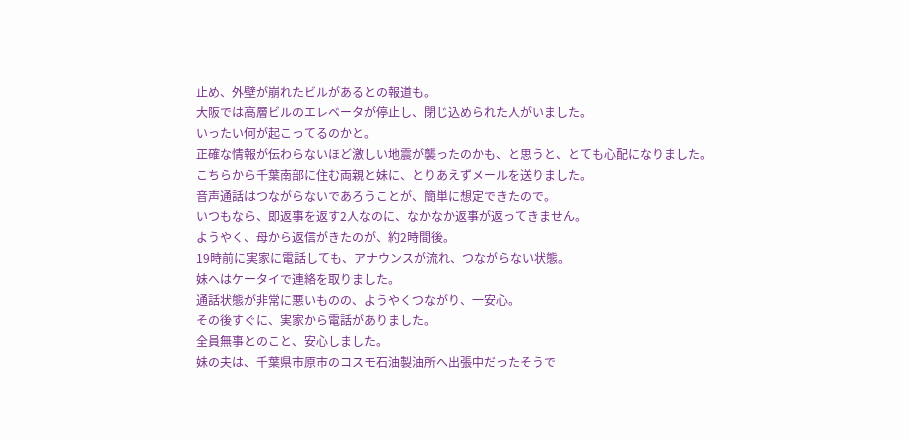止め、外壁が崩れたビルがあるとの報道も。
大阪では高層ビルのエレベータが停止し、閉じ込められた人がいました。
いったい何が起こってるのかと。
正確な情報が伝わらないほど激しい地震が襲ったのかも、と思うと、とても心配になりました。
こちらから千葉南部に住む両親と妹に、とりあえずメールを送りました。
音声通話はつながらないであろうことが、簡単に想定できたので。
いつもなら、即返事を返す2人なのに、なかなか返事が返ってきません。
ようやく、母から返信がきたのが、約2時間後。
19時前に実家に電話しても、アナウンスが流れ、つながらない状態。
妹へはケータイで連絡を取りました。
通話状態が非常に悪いものの、ようやくつながり、一安心。
その後すぐに、実家から電話がありました。
全員無事とのこと、安心しました。
妹の夫は、千葉県市原市のコスモ石油製油所へ出張中だったそうで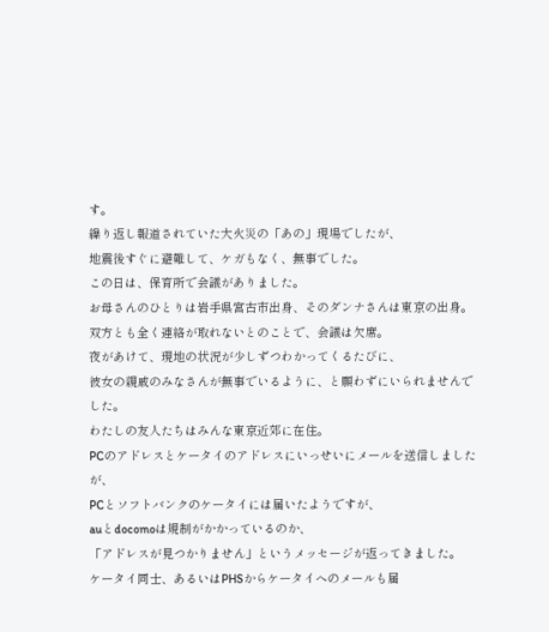す。
繰り返し報道されていた大火災の「あの」現場でしたが、
地震後すぐに避難して、ケガもなく、無事でした。
この日は、保育所で会議がありました。
お母さんのひとりは岩手県宮古市出身、そのダンナさんは東京の出身。
双方とも全く連絡が取れないとのことで、会議は欠席。
夜があけて、現地の状況が少しずつわかってくるたびに、
彼女の親戚のみなさんが無事でいるように、と願わずにいられませんでした。
わたしの友人たちはみんな東京近郊に在住。
PCのアドレスとケータイのアドレスにいっせいにメールを送信しましたが、
PCとソフトバンクのケータイには届いたようですが、
auとdocomoは規制がかかっているのか、
「アドレスが見つかりません」というメッセージが返ってきました。
ケータイ同士、あるいはPHSからケータイへのメールも届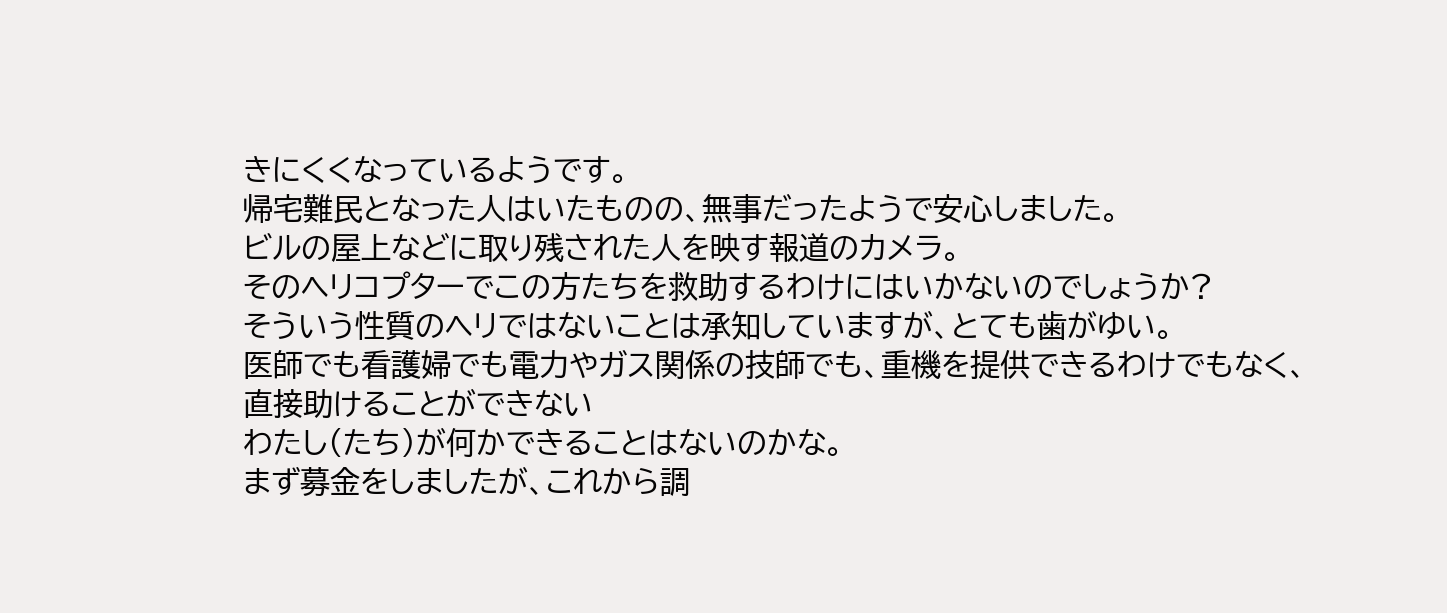きにくくなっているようです。
帰宅難民となった人はいたものの、無事だったようで安心しました。
ビルの屋上などに取り残された人を映す報道のカメラ。
そのヘリコプターでこの方たちを救助するわけにはいかないのでしょうか?
そういう性質のヘリではないことは承知していますが、とても歯がゆい。
医師でも看護婦でも電力やガス関係の技師でも、重機を提供できるわけでもなく、
直接助けることができない
わたし(たち)が何かできることはないのかな。
まず募金をしましたが、これから調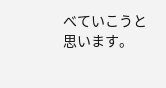べていこうと思います。